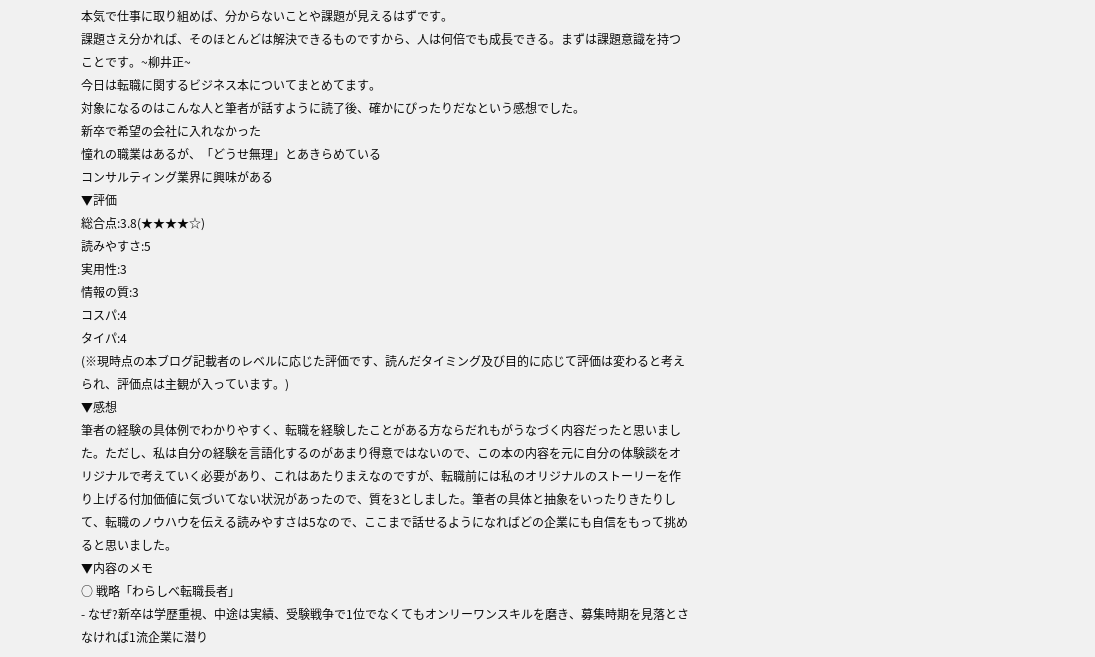本気で仕事に取り組めば、分からないことや課題が見えるはずです。
課題さえ分かれば、そのほとんどは解決できるものですから、人は何倍でも成長できる。まずは課題意識を持つことです。~柳井正~
今日は転職に関するビジネス本についてまとめてます。
対象になるのはこんな人と筆者が話すように読了後、確かにぴったりだなという感想でした。
新卒で希望の会社に入れなかった
憧れの職業はあるが、「どうせ無理」とあきらめている
コンサルティング業界に興味がある
▼評価
総合点:3.8(★★★★☆)
読みやすさ:5
実用性:3
情報の質:3
コスパ:4
タイパ:4
(※現時点の本ブログ記載者のレベルに応じた評価です、読んだタイミング及び目的に応じて評価は変わると考えられ、評価点は主観が入っています。)
▼感想
筆者の経験の具体例でわかりやすく、転職を経験したことがある方ならだれもがうなづく内容だったと思いました。ただし、私は自分の経験を言語化するのがあまり得意ではないので、この本の内容を元に自分の体験談をオリジナルで考えていく必要があり、これはあたりまえなのですが、転職前には私のオリジナルのストーリーを作り上げる付加価値に気づいてない状況があったので、質を3としました。筆者の具体と抽象をいったりきたりして、転職のノウハウを伝える読みやすさは5なので、ここまで話せるようになればどの企業にも自信をもって挑めると思いました。
▼内容のメモ
○ 戦略「わらしべ転職長者」
- なぜ?新卒は学歴重視、中途は実績、受験戦争で1位でなくてもオンリーワンスキルを磨き、募集時期を見落とさなければ1流企業に潜り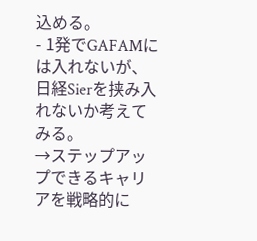込める。
- 1発でGAFAMには入れないが、日経Sierを挟み入れないか考えてみる。
→ステップアップできるキャリアを戦略的に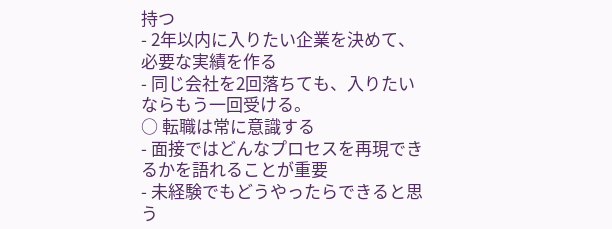持つ
- 2年以内に入りたい企業を決めて、必要な実績を作る
- 同じ会社を2回落ちても、入りたいならもう一回受ける。
○ 転職は常に意識する
- 面接ではどんなプロセスを再現できるかを語れることが重要
- 未経験でもどうやったらできると思う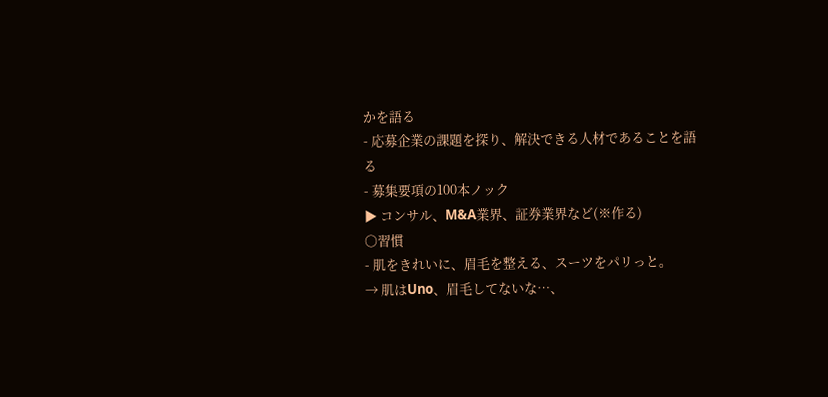かを語る
- 応募企業の課題を探り、解決できる人材であることを語る
- 募集要項の100本ノック
▶ コンサル、M&A業界、証券業界など(※作る)
○習慣
- 肌をきれいに、眉毛を整える、スーツをパリっと。
→ 肌はUno、眉毛してないな…、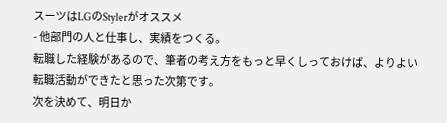スーツはLGのStylerがオススメ
- 他部門の人と仕事し、実績をつくる。
転職した経験があるので、筆者の考え方をもっと早くしっておけば、よりよい転職活動ができたと思った次第です。
次を決めて、明日か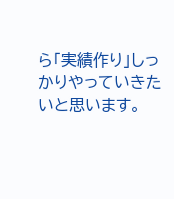ら「実績作り」しっかりやっていきたいと思います。